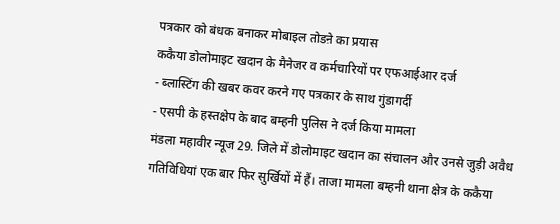पत्रकार को बंधक बनाकर मोबाइल तोडऩे का प्रयास
ककैया डोलोमाइट खदान के मैनेजर व कर्मचारियों पर एफआईआर दर्ज
- ब्लास्टिंग की खबर कवर करने गए पत्रकार के साथ गुंडागर्दी
- एसपी के हस्तक्षेप के बाद बम्हनी पुलिस ने दर्ज किया मामला
मंडला महावीर न्यूज 29. जिले में डोलोमाइट खदान का संचालन और उनसे जुड़ी अवैध गतिविधियां एक बार फिर सुर्खियों में हैं। ताजा मामला बम्हनी थाना क्षेत्र के ककैया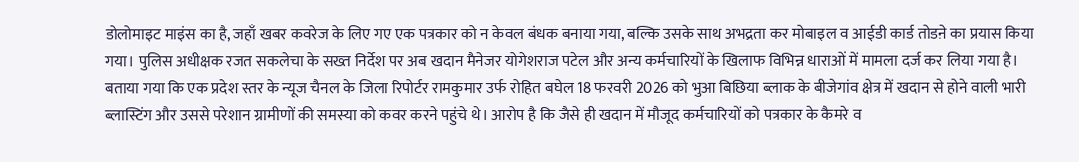डोलोमाइट माइंस का है, जहाँ खबर कवरेज के लिए गए एक पत्रकार को न केवल बंधक बनाया गया, बल्कि उसके साथ अभद्रता कर मोबाइल व आईडी कार्ड तोडऩे का प्रयास किया गया। पुलिस अधीक्षक रजत सकलेचा के सख्त निर्देश पर अब खदान मैनेजर योगेशराज पटेल और अन्य कर्मचारियों के खिलाफ विभिन्न धाराओं में मामला दर्ज कर लिया गया है।
बताया गया कि एक प्रदेश स्तर के न्यूज चैनल के जिला रिपोर्टर रामकुमार उर्फ रोहित बघेल 18 फरवरी 2026 को भुआ बिछिया ब्लाक के बीजेगांव क्षेत्र में खदान से होने वाली भारी ब्लास्टिंग और उससे परेशान ग्रामीणों की समस्या को कवर करने पहुंचे थे। आरोप है कि जैसे ही खदान में मौजूद कर्मचारियों को पत्रकार के कैमरे व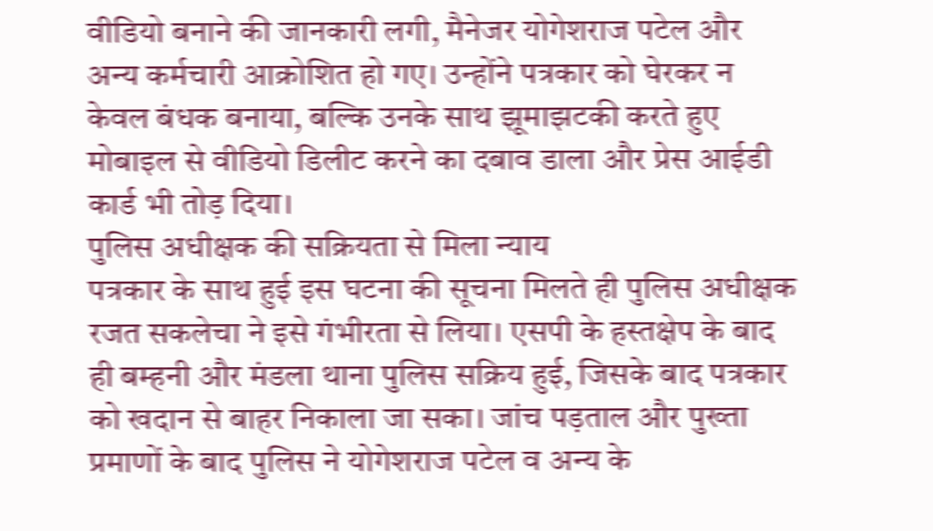वीडियो बनाने की जानकारी लगी, मैनेजर योगेशराज पटेल और अन्य कर्मचारी आक्रोशित हो गए। उन्होंने पत्रकार को घेरकर न केवल बंधक बनाया, बल्कि उनके साथ झूमाझटकी करते हुए मोबाइल से वीडियो डिलीट करने का दबाव डाला और प्रेस आईडी कार्ड भी तोड़ दिया।
पुलिस अधीक्षक की सक्रियता से मिला न्याय
पत्रकार के साथ हुई इस घटना की सूचना मिलते ही पुलिस अधीक्षक रजत सकलेचा ने इसे गंभीरता से लिया। एसपी के हस्तक्षेप के बाद ही बम्हनी और मंडला थाना पुलिस सक्रिय हुई, जिसके बाद पत्रकार को खदान से बाहर निकाला जा सका। जांच पड़ताल और पुख्ता प्रमाणों के बाद पुलिस ने योगेशराज पटेल व अन्य के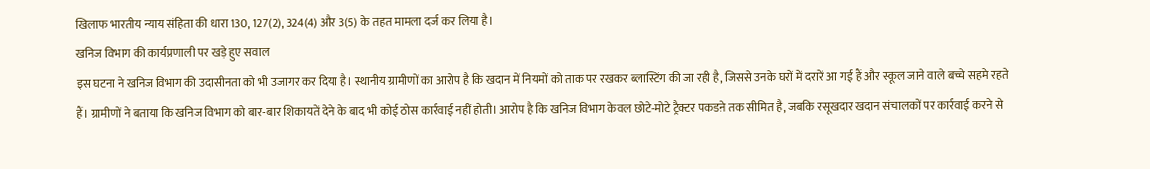खिलाफ भारतीय न्याय संहिता की धारा 130, 127(2), 324(4) और 3(5) के तहत मामला दर्ज कर लिया है।
खनिज विभाग की कार्यप्रणाली पर खड़े हुए सवाल
इस घटना ने खनिज विभाग की उदासीनता को भी उजागर कर दिया है। स्थानीय ग्रामीणों का आरोप है कि खदान में नियमों को ताक पर रखकर ब्लास्टिंग की जा रही है, जिससे उनके घरों में दरारें आ गई हैं और स्कूल जाने वाले बच्चे सहमे रहते हैं। ग्रामीणों ने बताया कि खनिज विभाग को बार-बार शिकायतें देने के बाद भी कोई ठोस कार्रवाई नहीं होती। आरोप है कि खनिज विभाग केवल छोटे-मोटे ट्रैक्टर पकडऩे तक सीमित है, जबकि रसूखदार खदान संचालकों पर कार्रवाई करने से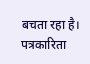बचता रहा है।
पत्रकारिता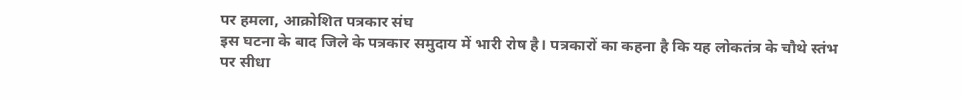पर हमला, आक्रोशित पत्रकार संघ
इस घटना के बाद जिले के पत्रकार समुदाय में भारी रोष है। पत्रकारों का कहना है कि यह लोकतंत्र के चौथे स्तंभ पर सीधा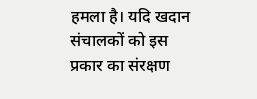हमला है। यदि खदान संचालकों को इस प्रकार का संरक्षण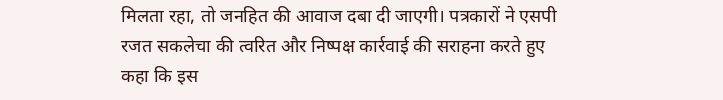मिलता रहा, तो जनहित की आवाज दबा दी जाएगी। पत्रकारों ने एसपी रजत सकलेचा की त्वरित और निष्पक्ष कार्रवाई की सराहना करते हुए कहा कि इस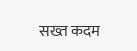सख्त कदम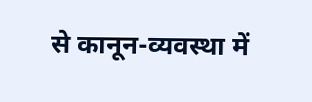से कानून-व्यवस्था में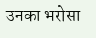उनका भरोसा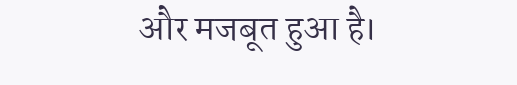और मजबूत हुआ है।